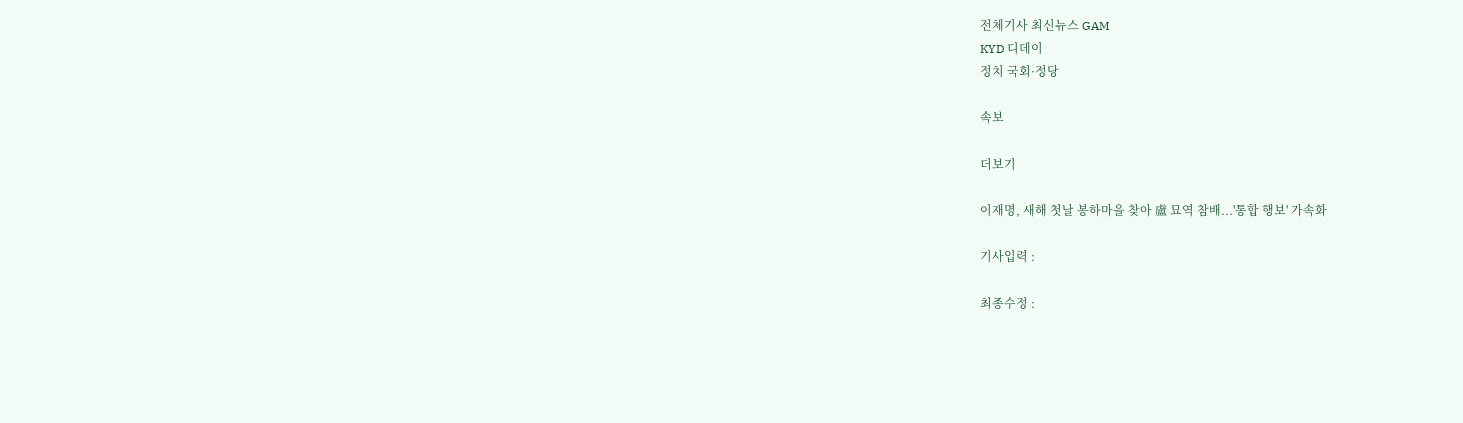전체기사 최신뉴스 GAM
KYD 디데이
정치 국회·정당

속보

더보기

이재명, 새해 첫날 봉하마을 찾아 盧 묘역 참배...'통합 행보' 가속화

기사입력 :

최종수정 :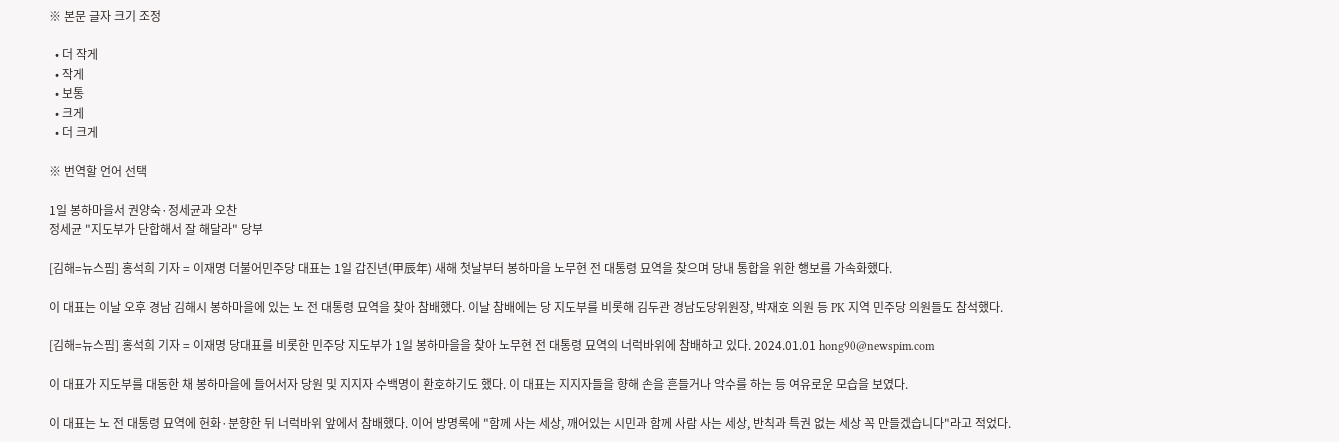※ 본문 글자 크기 조정

  • 더 작게
  • 작게
  • 보통
  • 크게
  • 더 크게

※ 번역할 언어 선택

1일 봉하마을서 권양숙·정세균과 오찬
정세균 "지도부가 단합해서 잘 해달라" 당부

[김해=뉴스핌] 홍석희 기자 = 이재명 더불어민주당 대표는 1일 갑진년(甲辰年) 새해 첫날부터 봉하마을 노무현 전 대통령 묘역을 찾으며 당내 통합을 위한 행보를 가속화했다.

이 대표는 이날 오후 경남 김해시 봉하마을에 있는 노 전 대통령 묘역을 찾아 참배했다. 이날 참배에는 당 지도부를 비롯해 김두관 경남도당위원장, 박재호 의원 등 PK 지역 민주당 의원들도 참석했다.

[김해=뉴스핌] 홍석희 기자 = 이재명 당대표를 비롯한 민주당 지도부가 1일 봉하마을을 찾아 노무현 전 대통령 묘역의 너럭바위에 참배하고 있다. 2024.01.01 hong90@newspim.com

이 대표가 지도부를 대동한 채 봉하마을에 들어서자 당원 및 지지자 수백명이 환호하기도 했다. 이 대표는 지지자들을 향해 손을 흔들거나 악수를 하는 등 여유로운 모습을 보였다.

이 대표는 노 전 대통령 묘역에 헌화·분향한 뒤 너럭바위 앞에서 참배했다. 이어 방명록에 "함께 사는 세상, 깨어있는 시민과 함께 사람 사는 세상, 반칙과 특권 없는 세상 꼭 만들겠습니다"라고 적었다.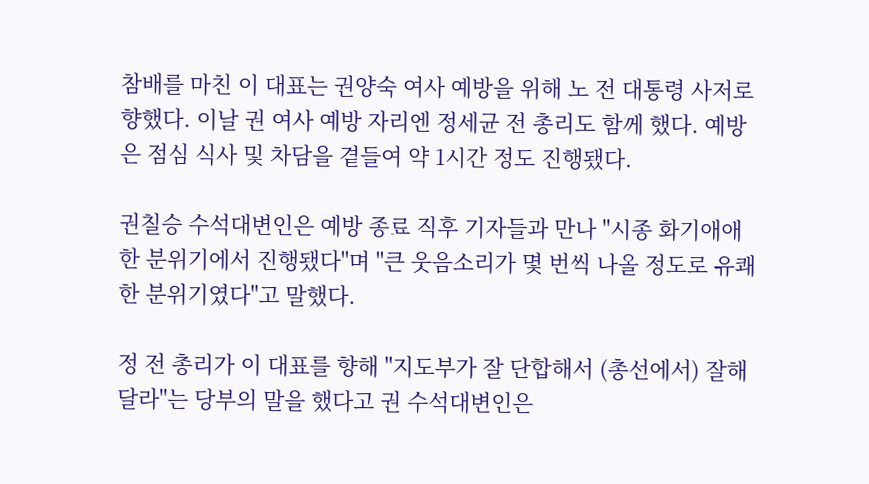참배를 마친 이 대표는 권양숙 여사 예방을 위해 노 전 대통령 사저로 향했다. 이날 권 여사 예방 자리엔 정세균 전 총리도 함께 했다. 예방은 점심 식사 및 차담을 곁들여 약 1시간 정도 진행됐다.

권칠승 수석대변인은 예방 종료 직후 기자들과 만나 "시종 화기애애한 분위기에서 진행됐다"며 "큰 웃음소리가 몇 번씩 나올 정도로 유쾌한 분위기였다"고 말했다.

정 전 총리가 이 대표를 향해 "지도부가 잘 단합해서 (총선에서) 잘해달라"는 당부의 말을 했다고 권 수석대변인은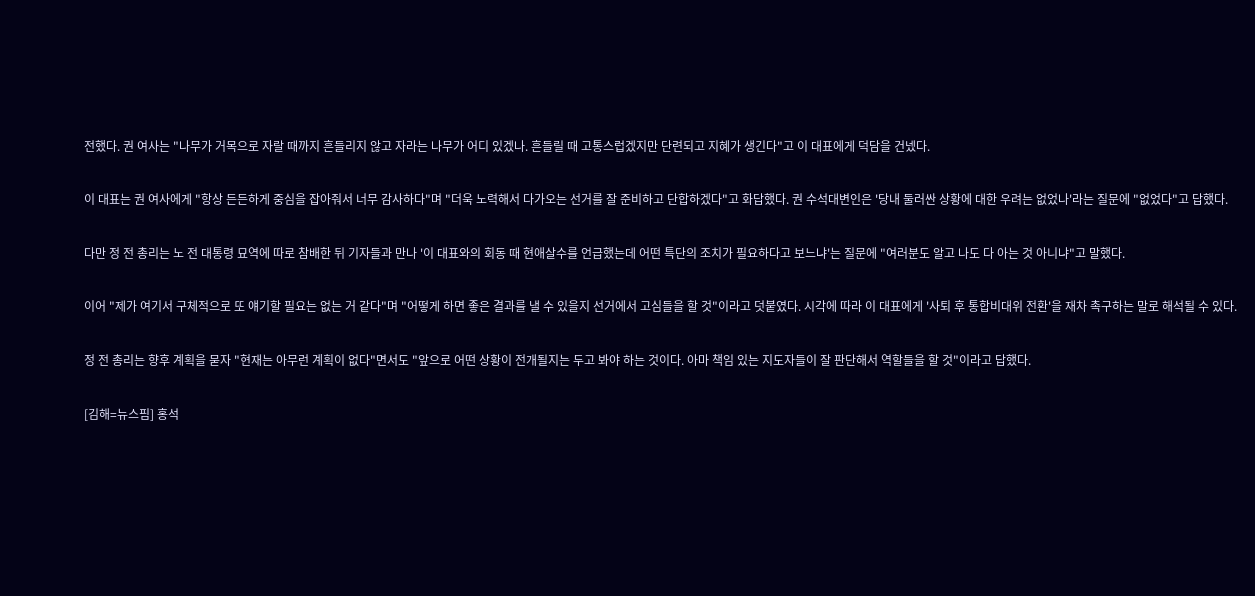전했다. 권 여사는 "나무가 거목으로 자랄 때까지 흔들리지 않고 자라는 나무가 어디 있겠나. 흔들릴 때 고통스럽겠지만 단련되고 지혜가 생긴다"고 이 대표에게 덕담을 건넸다.

이 대표는 권 여사에게 "항상 든든하게 중심을 잡아줘서 너무 감사하다"며 "더욱 노력해서 다가오는 선거를 잘 준비하고 단합하겠다"고 화답했다. 권 수석대변인은 '당내 둘러싼 상황에 대한 우려는 없었나'라는 질문에 "없었다"고 답했다.

다만 정 전 총리는 노 전 대통령 묘역에 따로 참배한 뒤 기자들과 만나 '이 대표와의 회동 때 현애살수를 언급했는데 어떤 특단의 조치가 필요하다고 보느냐'는 질문에 "여러분도 알고 나도 다 아는 것 아니냐"고 말했다.

이어 "제가 여기서 구체적으로 또 얘기할 필요는 없는 거 같다"며 "어떻게 하면 좋은 결과를 낼 수 있을지 선거에서 고심들을 할 것"이라고 덧붙였다. 시각에 따라 이 대표에게 '사퇴 후 통합비대위 전환'을 재차 촉구하는 말로 해석될 수 있다.

정 전 총리는 향후 계획을 묻자 "현재는 아무런 계획이 없다"면서도 "앞으로 어떤 상황이 전개될지는 두고 봐야 하는 것이다. 아마 책임 있는 지도자들이 잘 판단해서 역할들을 할 것"이라고 답했다.

[김해=뉴스핌] 홍석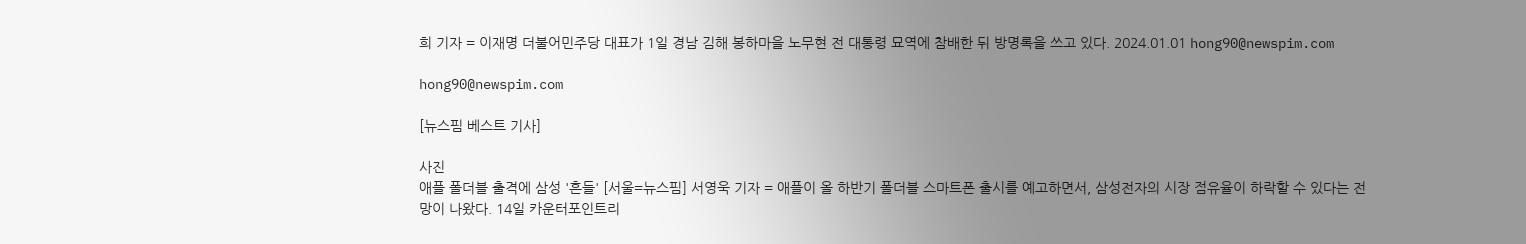희 기자 = 이재명 더불어민주당 대표가 1일 경남 김해 봉하마을 노무현 전 대통령 묘역에 참배한 뒤 방명록을 쓰고 있다. 2024.01.01 hong90@newspim.com

hong90@newspim.com

[뉴스핌 베스트 기사]

사진
애플 폴더블 출격에 삼성 '흔들' [서울=뉴스핌] 서영욱 기자 = 애플이 올 하반기 폴더블 스마트폰 출시를 예고하면서, 삼성전자의 시장 점유율이 하락할 수 있다는 전망이 나왔다. 14일 카운터포인트리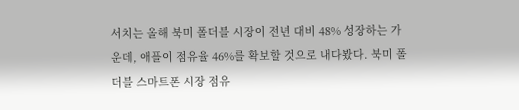서치는 올해 북미 폴더블 시장이 전년 대비 48% 성장하는 가운데, 애플이 점유율 46%를 확보할 것으로 내다봤다. 북미 폴더블 스마트폰 시장 점유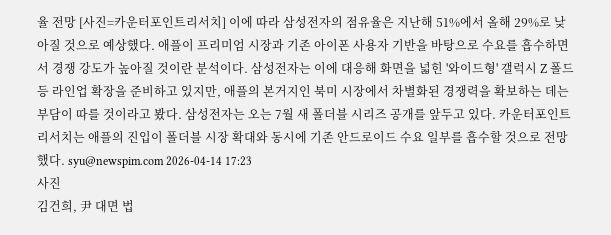율 전망 [사진=카운터포인트리서치] 이에 따라 삼성전자의 점유율은 지난해 51%에서 올해 29%로 낮아질 것으로 예상했다. 애플이 프리미엄 시장과 기존 아이폰 사용자 기반을 바탕으로 수요를 흡수하면서 경쟁 강도가 높아질 것이란 분석이다. 삼성전자는 이에 대응해 화면을 넓힌 '와이드형' 갤럭시 Z 폴드 등 라인업 확장을 준비하고 있지만, 애플의 본거지인 북미 시장에서 차별화된 경쟁력을 확보하는 데는 부담이 따를 것이라고 봤다. 삼성전자는 오는 7월 새 폴더블 시리즈 공개를 앞두고 있다. 카운터포인트리서치는 애플의 진입이 폴더블 시장 확대와 동시에 기존 안드로이드 수요 일부를 흡수할 것으로 전망했다. syu@newspim.com 2026-04-14 17:23
사진
김건희, 尹 대면 법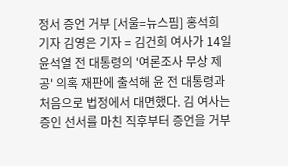정서 증언 거부 [서울=뉴스핌] 홍석희 기자 김영은 기자 = 김건희 여사가 14일 윤석열 전 대통령의 '여론조사 무상 제공' 의혹 재판에 출석해 윤 전 대통령과 처음으로 법정에서 대면했다. 김 여사는 증인 선서를 마친 직후부터 증언을 거부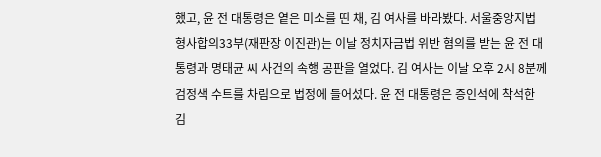했고, 윤 전 대통령은 옅은 미소를 띤 채, 김 여사를 바라봤다. 서울중앙지법 형사합의33부(재판장 이진관)는 이날 정치자금법 위반 혐의를 받는 윤 전 대통령과 명태균 씨 사건의 속행 공판을 열었다. 김 여사는 이날 오후 2시 8분께 검정색 수트를 차림으로 법정에 들어섰다. 윤 전 대통령은 증인석에 착석한 김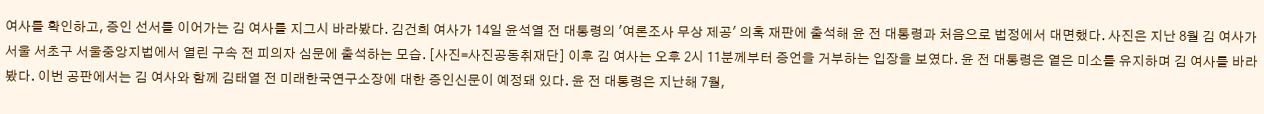여사를 확인하고, 증인 선서를 이어가는 김 여사를 지그시 바라봤다. 김건희 여사가 14일 윤석열 전 대통령의 '여론조사 무상 제공' 의혹 재판에 출석해 윤 전 대통령과 처음으로 법정에서 대면했다. 사진은 지난 8월 김 여사가 서울 서초구 서울중앙지법에서 열린 구속 전 피의자 심문에 출석하는 모습. [사진=사진공동취재단] 이후 김 여사는 오후 2시 11분께부터 증언을 거부하는 입장을 보였다. 윤 전 대통령은 옅은 미소를 유지하며 김 여사를 바라봤다. 이번 공판에서는 김 여사와 함께 김태열 전 미래한국연구소장에 대한 증인신문이 예정돼 있다. 윤 전 대통령은 지난해 7월,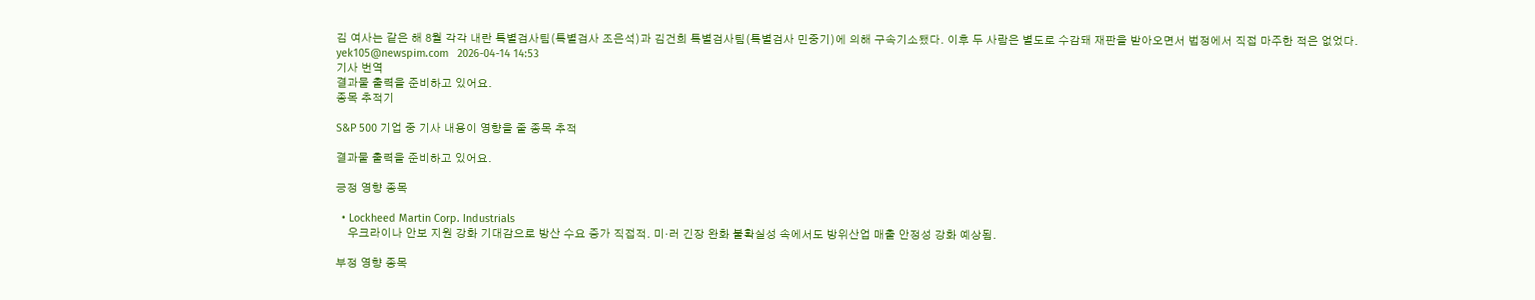김 여사는 같은 해 8월 각각 내란 특별검사팀(특별검사 조은석)과 김건희 특별검사팀(특별검사 민중기)에 의해 구속기소됐다. 이후 두 사람은 별도로 수감돼 재판을 받아오면서 법정에서 직접 마주한 적은 없었다. yek105@newspim.com   2026-04-14 14:53
기사 번역
결과물 출력을 준비하고 있어요.
종목 추적기

S&P 500 기업 중 기사 내용이 영향을 줄 종목 추적

결과물 출력을 준비하고 있어요.

긍정 영향 종목

  • Lockheed Martin Corp. Industrials
    우크라이나 안보 지원 강화 기대감으로 방산 수요 증가 직접적. 미·러 긴장 완화 불확실성 속에서도 방위산업 매출 안정성 강화 예상됨.

부정 영향 종목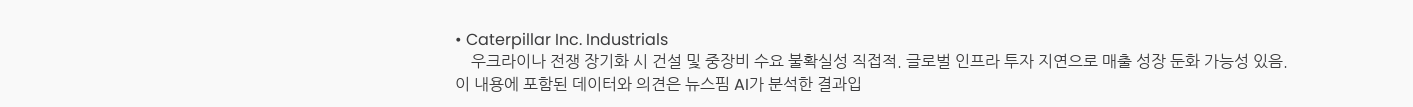• Caterpillar Inc. Industrials
    우크라이나 전쟁 장기화 시 건설 및 중장비 수요 불확실성 직접적. 글로벌 인프라 투자 지연으로 매출 성장 둔화 가능성 있음.
이 내용에 포함된 데이터와 의견은 뉴스핌 AI가 분석한 결과입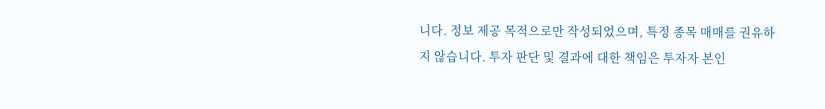니다. 정보 제공 목적으로만 작성되었으며, 특정 종목 매매를 권유하지 않습니다. 투자 판단 및 결과에 대한 책임은 투자자 본인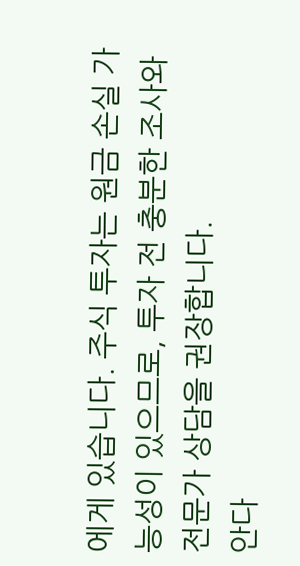에게 있습니다. 주식 투자는 원금 손실 가능성이 있으므로, 투자 전 충분한 조사와 전문가 상담을 권장합니다.
안다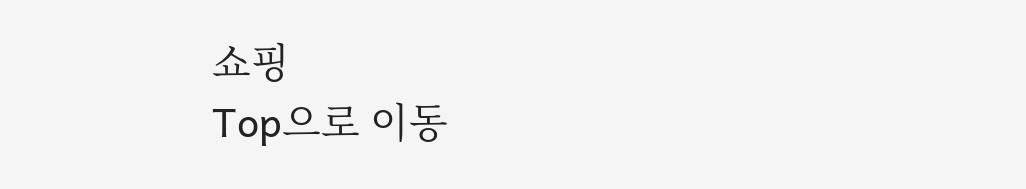쇼핑
Top으로 이동